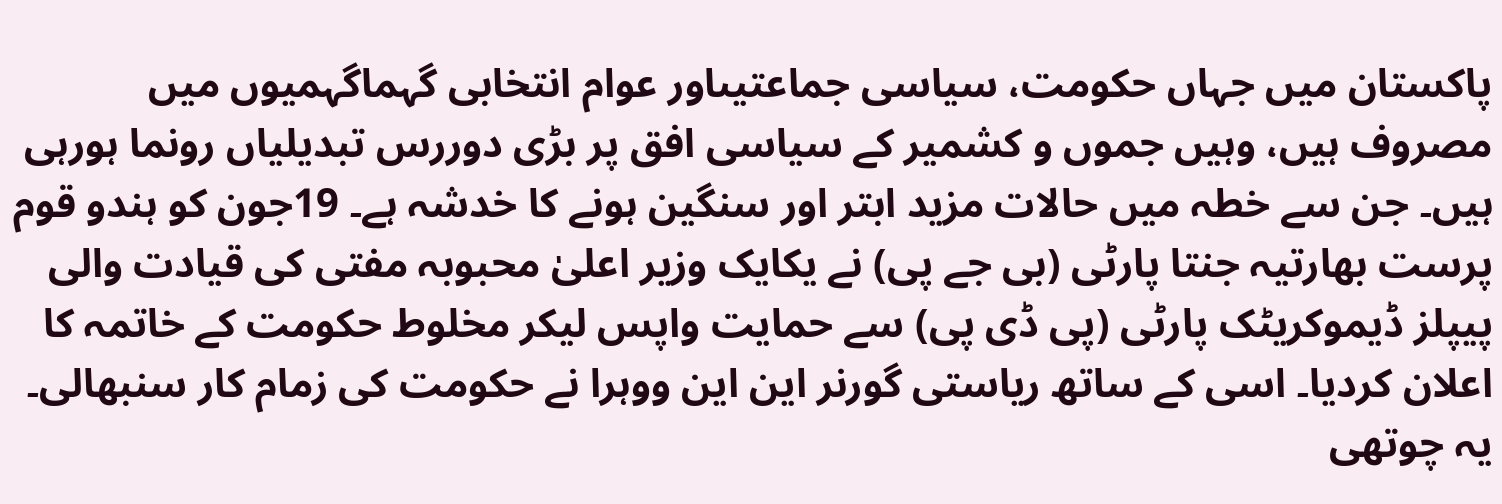پاکستان میں جہاں حکومت، سیاسی جماعتیںاور عوام انتخابی گہماگہمیوں میں مصروف ہیں، وہیں جموں و کشمیر کے سیاسی افق پر بڑی دوررس تبدیلیاں رونما ہورہی ہیں۔ جن سے خطہ میں حالات مزید ابتر اور سنگین ہونے کا خدشہ ہے۔ 19جون کو ہندو قوم پرست بھارتیہ جنتا پارٹی (بی جے پی) نے یکایک وزیر اعلیٰ محبوبہ مفتی کی قیادت والی پیپلز ڈیموکریٹک پارٹی (پی ڈی پی) سے حمایت واپس لیکر مخلوط حکومت کے خاتمہ کا اعلان کردیا۔ اسی کے ساتھ ریاستی گورنر این این ووہرا نے حکومت کی زمام کار سنبھالی۔ یہ چوتھی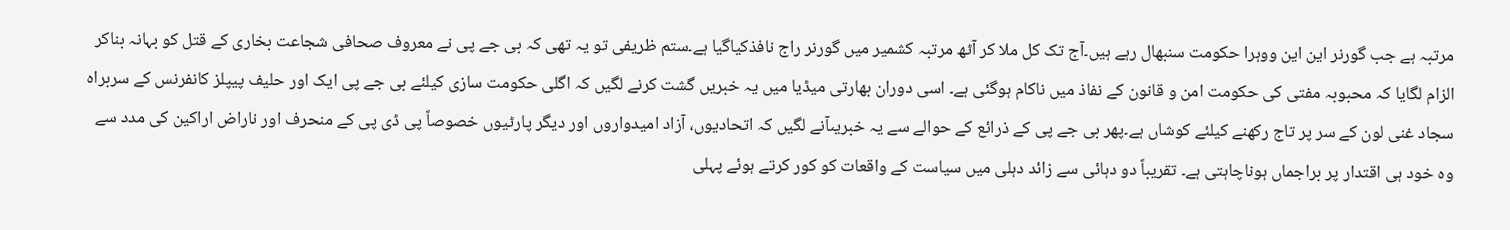مرتبہ ہے جب گورنر این این ووہرا حکومت سنبھال رہے ہیں۔آج تک کل ملا کر آٹھ مرتبہ کشمیر میں گورنر راج نافذکیاگیا ہے۔ستم ظریفی تو یہ تھی کہ بی جے پی نے معروف صحافی شجاعت بخاری کے قتل کو بہانہ بناکر الزام لگایا کہ محبوبہ مفتی کی حکومت امن و قانون کے نفاذ میں ناکام ہوگئی ہے۔ اسی دوران بھارتی میڈیا میں یہ خبریں گشت کرنے لگیں کہ اگلی حکومت سازی کیلئے بی جے پی ایک اور حلیف پیپلز کانفرنس کے سربراہ سجاد غنی لون کے سر پر تاج رکھنے کیلئے کوشاں ہے۔پھر بی جے پی کے ذرائع کے حوالے سے یہ خبریںآنے لگیں کہ اتحادیوں، آزاد امیدواروں اور دیگر پارٹیوں خصوصاً پی ڈی پی کے منحرف اور ناراض اراکین کی مدد سے وہ خود ہی اقتدار پر براجماں ہوناچاہتی ہے۔ تقریباً دو دہائی سے زائد دہلی میں سیاست کے واقعات کو کور کرتے ہوئے پہلی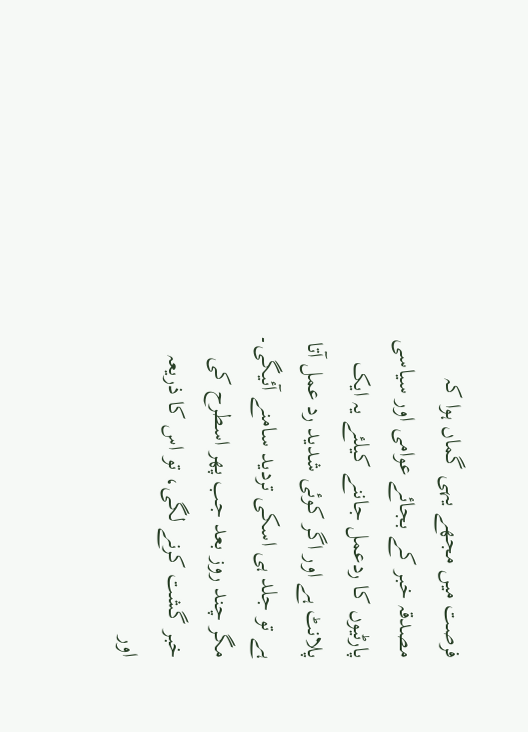فرصت میں مجھے یہی گماں ہوا کہ مصدقہ خبر کے بجائے عوامی اور سیاسی پارٹیوں کا ردعمل جاننے کیلئے یہ ایک پلانٹ ہے اور اگر کوئی شدید رد عمل آتا ہے تو جلد ہی اسکی تردید سامنے آئیگی۔ مگر چند روز بعد جب پھر اسطرح کی خبر گشت کرنے لگی، تو اس کا ذریعہ اور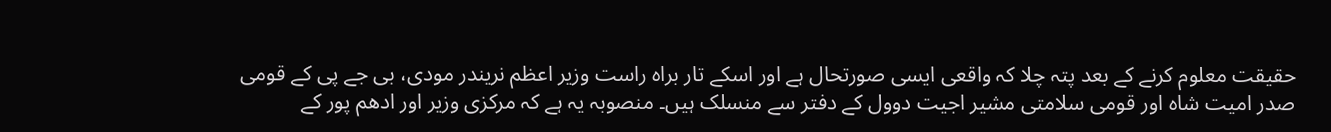حقیقت معلوم کرنے کے بعد پتہ چلا کہ واقعی ایسی صورتحال ہے اور اسکے تار براہ راست وزیر اعظم نریندر مودی، بی جے پی کے قومی صدر امیت شاہ اور قومی سلامتی مشیر اجیت دوول کے دفتر سے منسلک ہیں۔ منصوبہ یہ ہے کہ مرکزی وزیر اور ادھم پور کے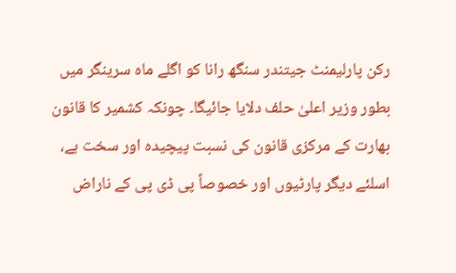رکن پارلیمنٹ جیتندر سنگھ رانا کو اگلے ماہ سرینگر میں بطور وزیر اعلیٰ حلف دلایا جائیگا۔ چونکہ کشمیر کا قانون بھارت کے مرکزی قانون کی نسبت پیچیدہ اور سخت ہے، اسلئے دیگر پارٹیوں اور خصوصاً پی ڈی پی کے ناراض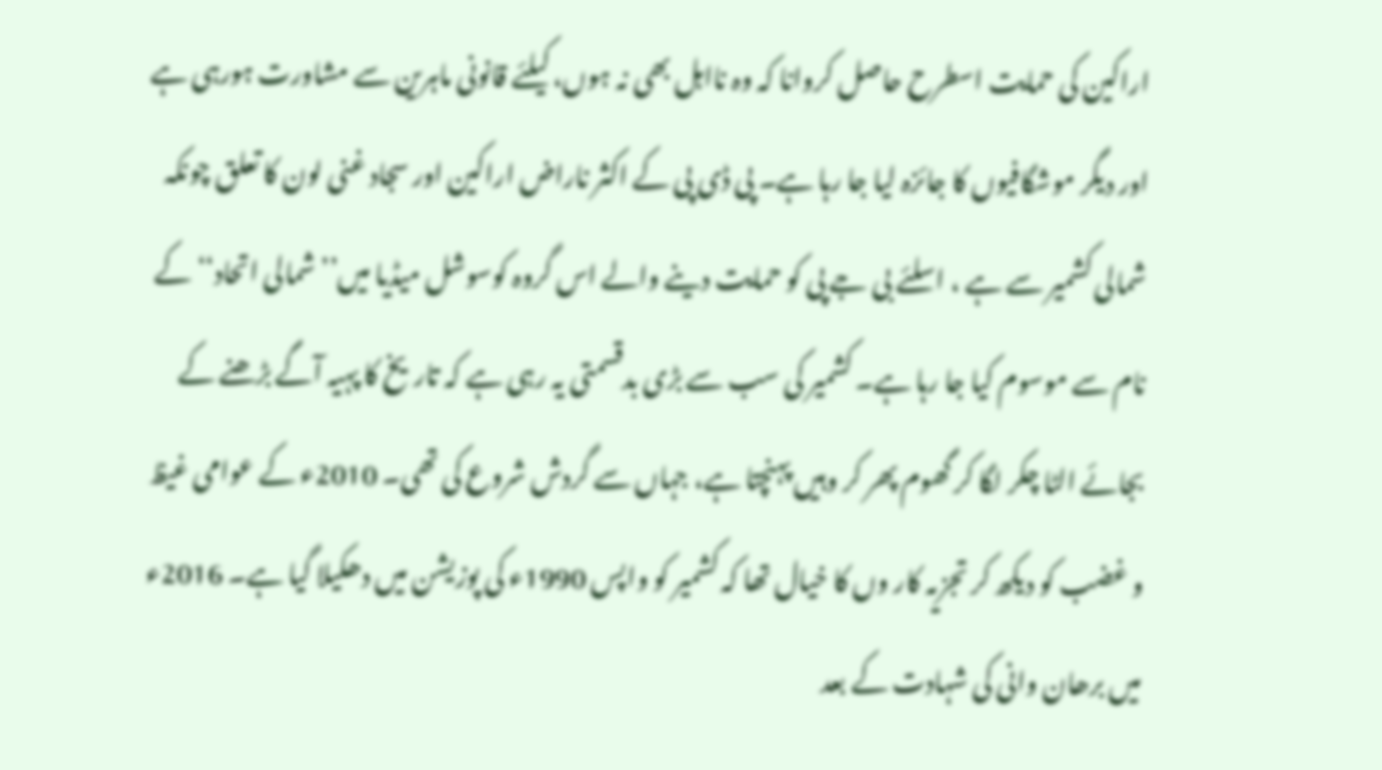اراکین کی حمایت اسطرح حاصل کروانا کہ وہ نااہل بھی نہ ہوں، کیلئے قانونی ماہرین سے مشاورت ہورہی ہے اور دیگر موشگافیوں کا جائزہ لیا جا رہا ہے۔ پی ڈی پی کے اکثر ناراض اراکین اور سجاد غنی لون کا تعلق چونکہ شمالی کشمیر سے ہے ، اسلئے بی جے پی کو حمایت دینے والے اس گروہ کوسوشل میڈیا میں’’ شمالی اتحاد‘‘ کے نام سے موسوم کیا جا رہا ہے۔ کشمیر کی سب سے بڑی بدقسمتی یہ رہی ہے کہ تاریخ کا پہیہ آگے بڑھنے کے بجائے الٹا چکر لگا کر گھوم پھر کر وہیں پہنچتا ہے، جہاں سے گردش شروع کی تھی۔ 2010ء کے عوامی غیظ و غضب کو دیکھ کر تجزیہ کار وں کا خیال تھا کہ کشمیر کو واپس 1990ء کی پوزیشن میں دھکیلا گیا ہے۔ 2016ء میں برھان وانی کی شہادت کے بعد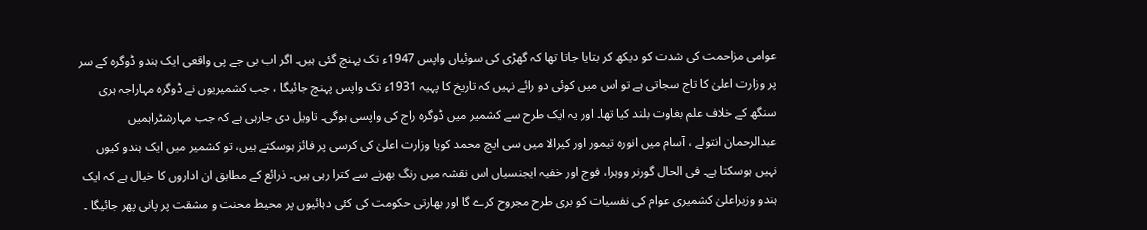عوامی مزاحمت کی شدت کو دیکھ کر بتایا جاتا تھا کہ گھڑی کی سوئیاں واپس 1947ء تک پہنچ گئی ہیں۔ اگر اب بی جے پی واقعی ایک ہندو ڈوگرہ کے سر پر وزارت اعلیٰ کا تاج سجاتی ہے تو اس میں کوئی دو رائے نہیں کہ تاریخ کا پہیہ 1931ء تک واپس پہنچ جائیگا ، جب کشمیریوں نے ڈوگرہ مہاراجہ ہری سنگھ کے خلاف علم بغاوت بلند کیا تھا۔ اور یہ ایک طرح سے کشمیر میں ڈوگرہ راج کی واپسی ہوگی۔ تاویل دی جارہی ہے کہ جب مہارشٹراہمیں عبدالرحمان انتولے ، آسام میں انورہ تیمور اور کیرالا میں سی ایچ محمد کویا وزارت اعلیٰ کی کرسی پر فائز ہوسکتے ہیں، تو کشمیر میں ایک ہندو کیوں نہیں ہوسکتا ہے۔ فی الحال گورنر ووہرا، فوج اور خفیہ ایجنسیاں اس نقشہ میں رنگ بھرنے سے کترا رہی ہیں۔ ذرائع کے مطابق ان اداروں کا خیال ہے کہ ایک ہندو وزیراعلیٰ کشمیری عوام کی نفسیات کو بری طرح مجروح کرے گا اور بھارتی حکومت کی کئی دہائیوں پر محیط محنت و مشقت پر پانی پھر جائیگا ۔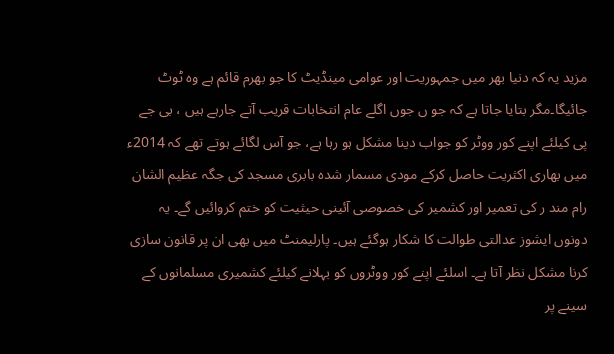مزید یہ کہ دنیا بھر میں جمہوریت اور عوامی مینڈیٹ کا جو بھرم قائم ہے وہ ٹوٹ جائیگا۔مگر بتایا جاتا ہے کہ جو ں جوں اگلے عام انتخابات قریب آتے جارہے ہیں ، بی جے پی کیلئے اپنے کور ووٹر کو جواب دینا مشکل ہو رہا ہے، جو آس لگائے ہوتے تھے کہ 2014ء میں بھاری اکثریت حاصل کرکے مودی مسمار شدہ بابری مسجد کی جگہ عظیم الشان رام مند ر کی تعمیر اور کشمیر کی خصوصی آئینی حیثیت کو ختم کروائیں گے۔ یہ دونوں ایشوز عدالتی طوالت کا شکار ہوگئے ہیں۔ پارلیمنٹ میں بھی ان پر قانون سازی کرنا مشکل نظر آتا ہے۔ اسلئے اپنے کور ووٹروں کو بہلانے کیلئے کشمیری مسلمانوں کے سینے پر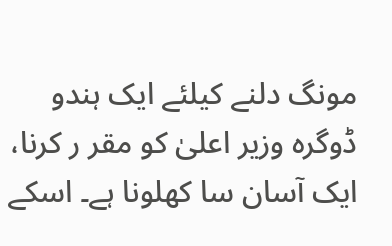مونگ دلنے کیلئے ایک ہندو ڈوگرہ وزیر اعلیٰ کو مقر ر کرنا، ایک آسان سا کھلونا ہے۔ اسکے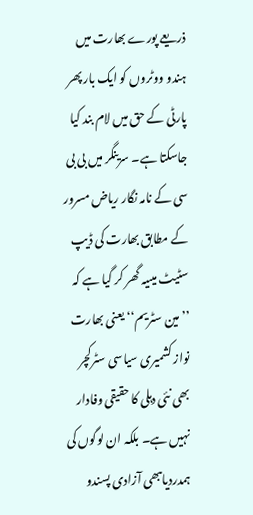ذریعے پورے بھارت میں ہندو ووٹروں کو ایک بار پھر پارٹی کے حق میں لام بند کیا جاسکتا ہے۔ سرینگر میں بی بی سی کے نامہ نگار ریاض مسرور کے مطابق بھارت کی ڈیپ سٹیٹ میںیہ گھر کر گیا ہے کہ ’’مین سٹریم‘‘ یعنی بھارت نواز کشمیری سیاسی سٹرکچر بھی نئی دہلی کا حقیقی وفادار نہیں ہے۔ بلکہ ان لوگوں کی ہمدردیاںبھی آزادی پسندو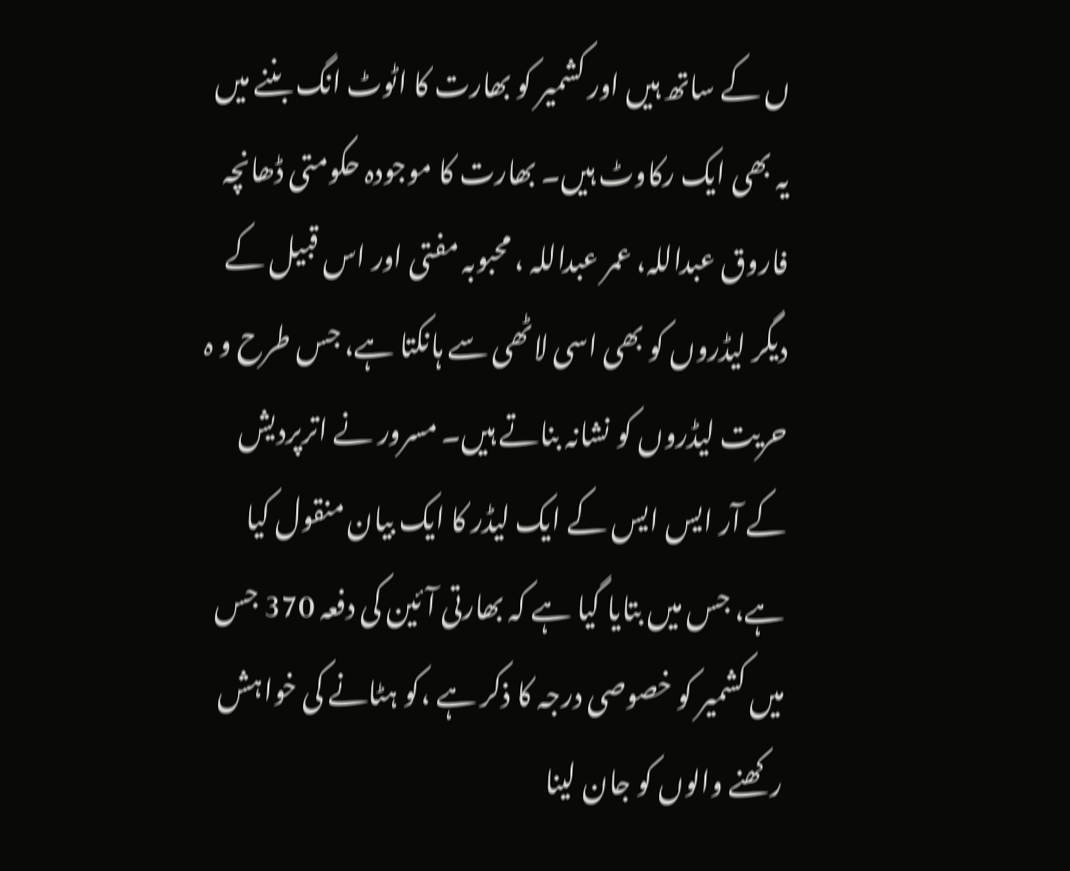ں کے ساتھ ہیں اور کشمیر کو بھارت کا اٹوٹ انگ بننے میں یہ بھی ایک رکاوٹ ہیں۔ بھارت کا موجودہ حکومتی ڈھانچہ فاروق عبداللہ، عمر عبداللہ ، محبوبہ مفتی اور اس قبیل کے دیگر لیڈروں کو بھی اسی لاٹھی سے ہانکتا ہے، جس طرح و ہ حریت لیڈروں کو نشانہ بناتے ہیں۔ مسرور نے اترپردیش کے آر ایس ایس کے ایک لیڈر کا ایک بیان منقول کیا ہے، جس میں بتایا گیا ہے کہ بھارتی آئین کی دفعہ 370 جس میں کشمیر کو خصوصی درجہ کا ذکر ہے ،کو ہٹانے کی خواہش رکھنے والوں کو جان لینا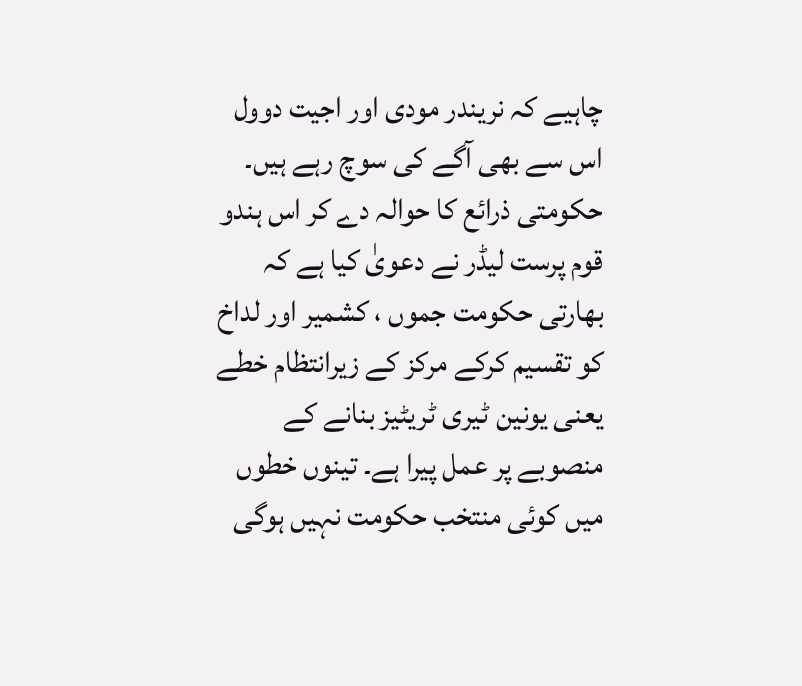چاہیے کہ نریندر مودی اور اجیت دوول اس سے بھی آگے کی سوچ رہے ہیں۔ حکومتی ذرائع کا حوالہ دے کر اس ہندو قوم پرست لیڈر نے دعویٰ کیا ہے کہ بھارتی حکومت جموں ، کشمیر اور لداخ کو تقسیم کرکے مرکز کے زیرانتظام خطے یعنی یونین ٹیری ٹریٹیز بنانے کے منصوبے پر عمل پیرا ہے۔ تینوں خطوں میں کوئی منتخب حکومت نہیں ہوگی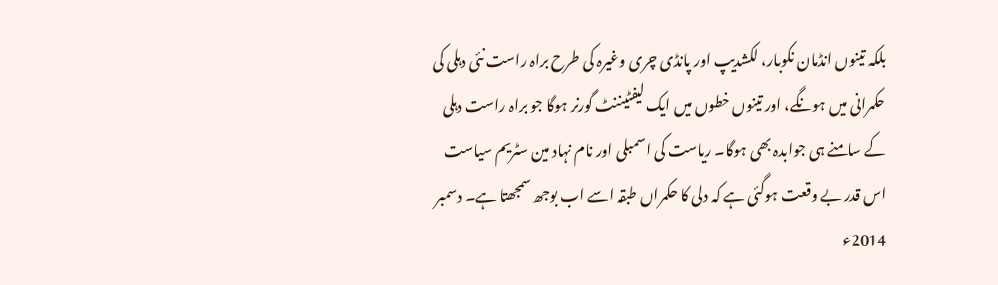بلکہ تینوں انڈمان نکوبار، لکشدیپ اور پانڈی چری وغیرہ کی طرح براہ راست نئی دہلی کی حکمرانی میں ہونگے، اور تینوں خطوں میں ایک لیفٹیننٹ گورنر ہوگا جو براہ راست دہلی کے سامنے ہی جوابدہ بھی ہوگا۔ ریاست کی اسمبلی اور نام نہاد مین سٹریم سیاست اس قدر بے وقعت ہوگئی ہے کہ دلی کا حکمراں طبقہ اسے اب بوجھ سمجھتا ہے۔ دسمبر 2014ء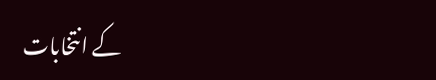کے انتخابات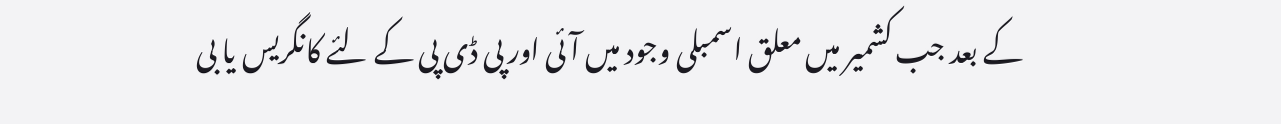کے بعد جب کشمیر میں معلق اسمبلی وجود میں آئی اور پی ڈی پی کے لئے کانگریس یا بی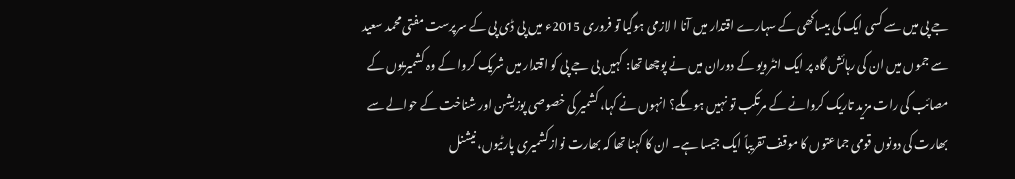جے پی میں سے کسی ایک کی بیساکھی کے سہارے اقتدار میں آنا ا لازمی ہوگیا تو فروری 2015ء میں پی ڈی پی کے سرپرست مفتی محمد سعید سے جموں میں ان کی رہائش گاہ پر ایک انٹرویو کے دوران میں نے پوچھا تھا: کہیں بی جے پی کو اقتدار میں شریک کروا کے وہ کشمیریوں کے مصائب کی رات مزید تاریک کروانے کے مرتکب تو نہیں ہوںگے؟ انہوں نے کہا، کشمیر کی خصوصی پوزیشن اور شناخت کے حوالے سے بھارت کی دونوں قومی جماعتوں کا موقف تقریباً ایک جیسا ہے۔ ان کا کہنا تھا کہ بھارت نوازکشمیری پارٹیوں، نیشنل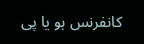کانفرنس ہو یا پی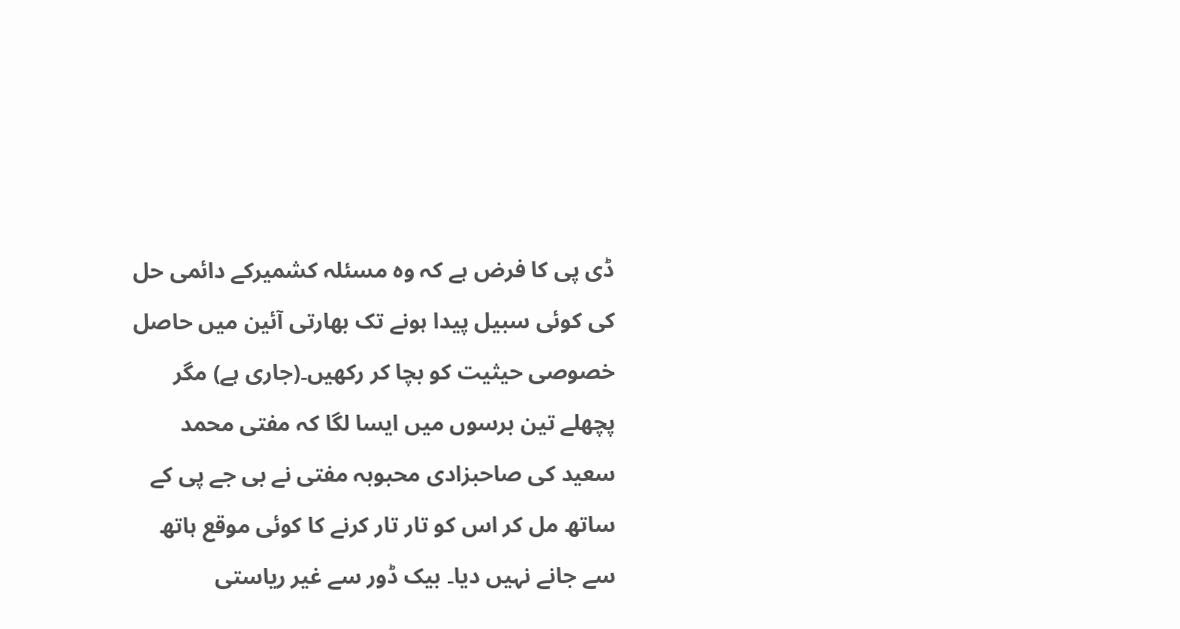ڈی پی کا فرض ہے کہ وہ مسئلہ کشمیرکے دائمی حل کی کوئی سبیل پیدا ہونے تک بھارتی آئین میں حاصل خصوصی حیثیت کو بچا کر رکھیں۔(جاری ہے) مگر پچھلے تین برسوں میں ایسا لگا کہ مفتی محمد سعید کی صاحبزادی محبوبہ مفتی نے بی جے پی کے ساتھ مل کر اس کو تار تار کرنے کا کوئی موقع ہاتھ سے جانے نہیں دیا۔ بیک ڈور سے غیر ریاستی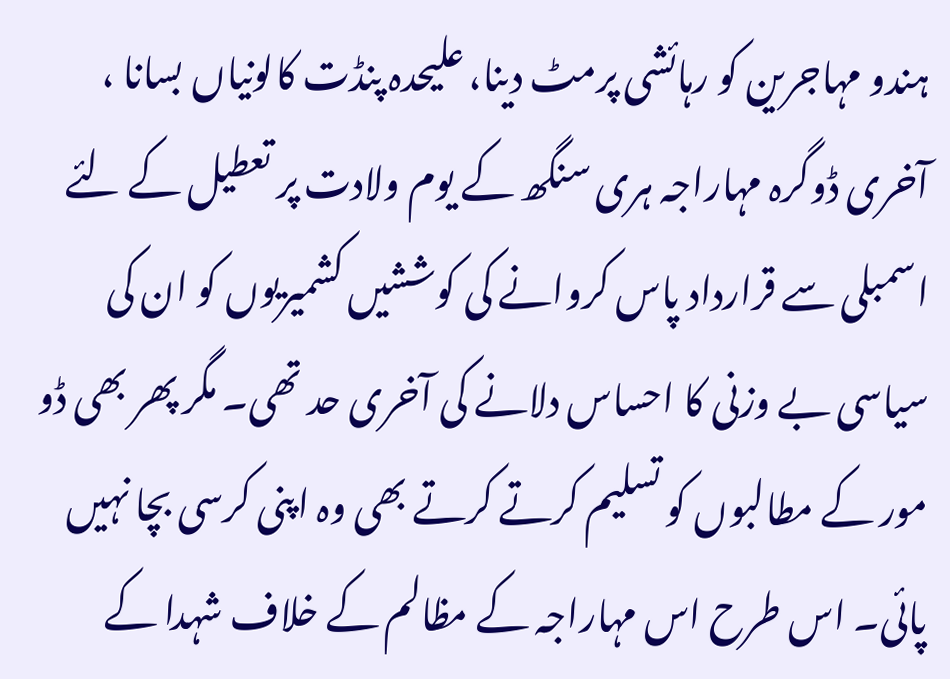ہندو مہاجرین کو رہائشی پرمٹ دینا، علیحدہ پنڈت کالونیاں بسانا ، آخری ڈوگرہ مہاراجہ ہری سنگھ کے یوم ولادت پر تعطیل کے لئے اسمبلی سے قرارداد پاس کروانے کی کوششیں کشمیریوں کو ان کی سیاسی بے وزنی کا احساس دلانے کی آخری حد تھی۔ مگر پھر بھی ڈو مور کے مطالبوں کو تسلیم کرتے کرتے بھی وہ اپنی کرسی بچا نہیں پائی۔ اس طرح اس مہاراجہ کے مظالم کے خلاف شہدا کے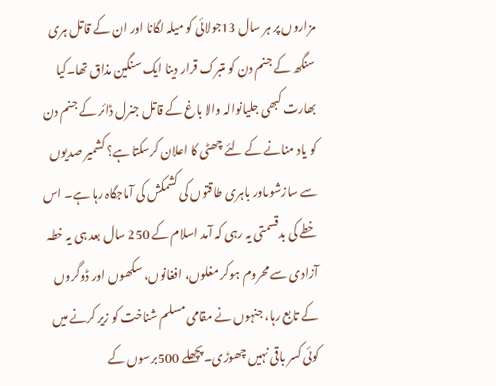مزاروں پر ہر سال 13جولائی کو میلہ لگانا اور ان کے قاتل ہری سنگھ کے جنم دن کو متبرک قرار دینا ایک سنگین مذاق تھا۔کیا بھارت کبھی جلیانوالہ والا باغ کے قاتل جنرل ڈائر کے جنم دن کو یاد منانے کے لئے چھٹی کا اعلان کرسکتا ہے؟ کشمیر صدیوں سے سازشوںاور باہری طاقتوں کی کشمکش کی آماجگاہ رہا ہے۔ اس خطے کی بدقسمتی یہ رہی کہ آمد اسلام کے 250 سال بعد ہی یہ خطہ آزادی سے محروم ہوکر مغلوں، افغانوں، سکھوں اور ڈوگروں کے تابع رہا، جنہوں نے مقامی مسلم شناخت کو زیر کرنے میں کوئی کسر باقی نہیں چھوڑی۔پچھلے 500برسوں کے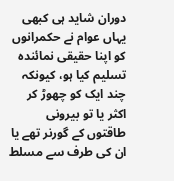دوران شاید ہی کبھی یہاں عوام نے حکمرانوں کو اپنا حقیقی نمائندہ تسلیم کیا ہو، کیونکہ چند ایک کو چھوڑ کر اکثر یا تو بیرونی طاقتوں کے گورنر تھے یا ان کی طرف سے مسلط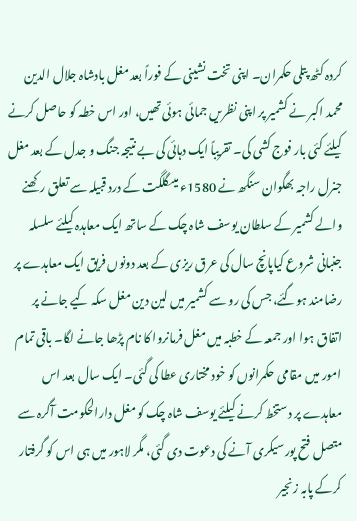کردہ کٹھ پتلی حکمران۔ اپنی تخت نشینی کے فوراً بعد مغل بادشاہ جلال الدین محمد اکبر نے کشمیر پر اپنی نظریں جمائی ہوئی تھیں، اور اس خطہ کو حاصل کرنے کیلئے کئی بار فوج کشی کی۔ تقریباً ایک دہائی کی بے نتیجہ جنگ و جدل کے بعد مغل جنرل راجہ بھگوان سنگھ نے 1580ء میںگلگت کے درد قبیلہ سے تعلق رکھنے والے کشمیر کے سلطان یوسف شاہ چک کے ساتھ ایک معاہدہ کیلئے سلسلہ جنبانی شروع کیاپانچ سال کی عرق ریزی کے بعد دونوں فریق ایک معاہدے پر رضامند ہوگئے، جس کی رو سے کشمیر میں لین دین مغل سکہ کیے جانے پر اتفاق ہوا اور جمعہ کے خطبہ میں مغل فرمانروا کا نام پڑھا جانے لگا۔ باقی تمام امور میں مقامی حکمرانوں کو خود مختاری عطا کی گئی۔ ایک سال بعد اس معاہدے پر دستخط کرنے کیلئے یوسف شاہ چک کو مغل دارالحکومت آگرہ سے متصل فتح پور سیکری آنے کی دعوت دی گئی، مگر لاہور میں ہی اس کو گرفتار کرکے پابہ زنجیر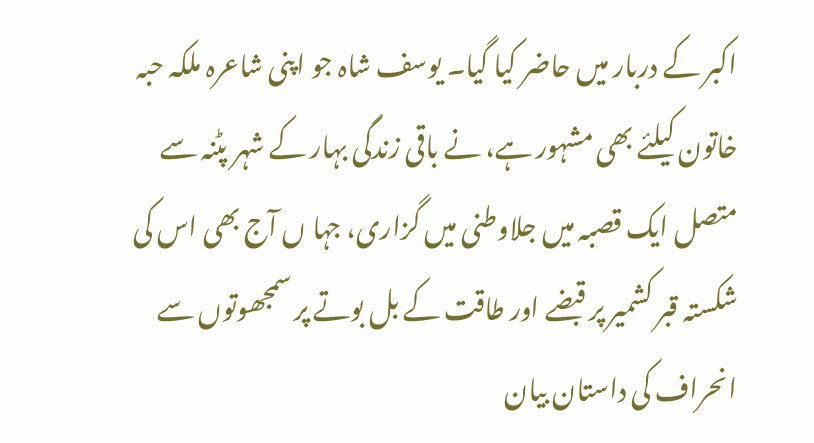اکبر کے دربار میں حاضر کیا گیا۔ یوسف شاہ جو اپنی شاعرہ ملکہ حبہ خاتون کیلئے بھی مشہور ہے، نے باقی زندگی بہار کے شہر پٹنہ سے متصل ایک قصبہ میں جلاوطنی میں گزاری، جہا ں آج بھی اس کی شکستہ قبر کشمیر پر قبضے اور طاقت کے بل بوتے پر سمجھوتوں سے انحراف کی داستان بیان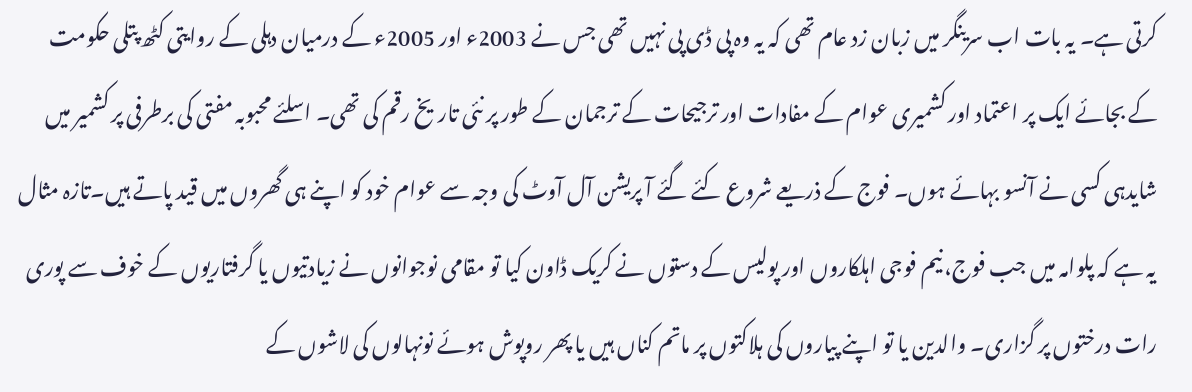کرتی ہے۔ یہ بات اب سرینگر میں زبان زد عام تھی کہ یہ وہ پی ڈی پی نہیں تھی جس نے 2003ء اور 2005ء کے درمیان دہلی کے روایتی کٹھ پتلی حکومت کے بجائے ایک پر اعتماد اور کشمیری عوام کے مفادات اور ترجیحات کے ترجمان کے طور پر نئی تاریخ رقم کی تھی۔ اسلئے محبوبہ مفتی کی برطرفی پر کشمیر میں شایدہی کسی نے آنسو بہائے ہوں۔ فوج کے ذریعے شروع کئے گئے آ پریشن آل آوٹ کی وجہ سے عوام خود کو اپنے ہی گھروں میں قید پاتے ہیں۔تازہ مثال یہ ہے کہ پلوامہ میں جب فوج، نیم فوجی اہلکاروں اور پولیس کے دستوں نے کریک ڈاون کیا تو مقامی نوجوانوں نے زیادتیوں یا گرفتاریوں کے خوف سے پوری رات درختوں پر گزاری۔ والدین یا تو اپنے پیاروں کی ہلاکتوں پر ماتم کناں ہیں یا پھر روپوش ہوئے نونہالوں کی لاشوں کے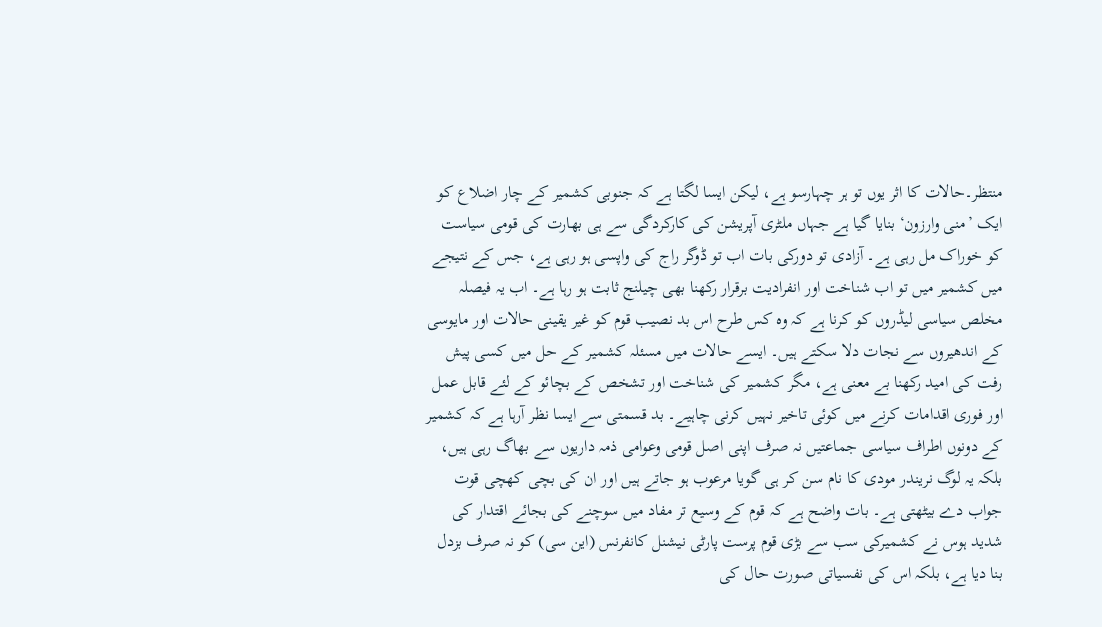منتظر۔حالات کا اثر یوں تو ہر چہارسو ہے، لیکن ایسا لگتا ہے کہ جنوبی کشمیر کے چار اضلاع کو ایک ’منی وارزون‘ بنایا گیا ہے جہاں ملٹری آپریشن کی کارکردگی سے ہی بھارت کی قومی سیاست کو خوراک مل رہی ہے۔ آزادی تو دورکی بات اب تو ڈوگر راج کی واپسی ہو رہی ہے، جس کے نتیجے میں کشمیر میں تو اب شناخت اور انفرادیت برقرار رکھنا بھی چیلنج ثابت ہو رہا ہے۔ اب یہ فیصلہ مخلص سیاسی لیڈروں کو کرنا ہے کہ وہ کس طرح اس بد نصیب قوم کو غیر یقینی حالات اور مایوسی کے اندھیروں سے نجات دلا سکتے ہیں۔ ایسے حالات میں مسئلہ کشمیر کے حل میں کسی پیش رفت کی امید رکھنا بے معنی ہے، مگر کشمیر کی شناخت اور تشخص کے بچائو کے لئے قابل عمل اور فوری اقدامات کرنے میں کوئی تاخیر نہیں کرنی چاہیے۔ بد قسمتی سے ایسا نظر آرہا ہے کہ کشمیر کے دونوں اطراف سیاسی جماعتیں نہ صرف اپنی اصل قومی وعوامی ذمہ داریوں سے بھاگ رہی ہیں، بلکہ یہ لوگ نریندر مودی کا نام سن کر ہی گویا مرعوب ہو جاتے ہیں اور ان کی بچی کھچی قوت جواب دے بیٹھتی ہے۔ بات واضح ہے کہ قوم کے وسیع تر مفاد میں سوچنے کی بجائے اقتدار کی شدید ہوس نے کشمیرکی سب سے بڑی قوم پرست پارٹی نیشنل کانفرنس (این سی) کو نہ صرف بزدل بنا دیا ہے، بلکہ اس کی نفسیاتی صورت حال کی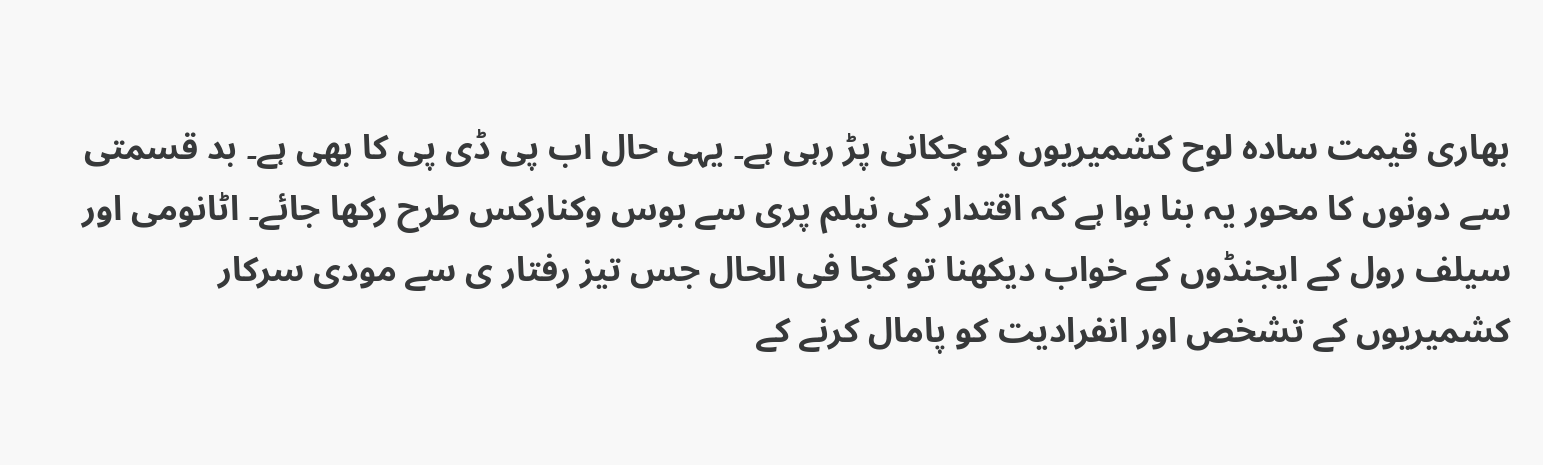بھاری قیمت سادہ لوح کشمیریوں کو چکانی پڑ رہی ہے۔ یہی حال اب پی ڈی پی کا بھی ہے۔ بد قسمتی سے دونوں کا محور یہ بنا ہوا ہے کہ اقتدار کی نیلم پری سے بوس وکنارکس طرح رکھا جائے۔ اٹانومی اور سیلف رول کے ایجنڈوں کے خواب دیکھنا تو کجا فی الحال جس تیز رفتار ی سے مودی سرکار کشمیریوں کے تشخص اور انفرادیت کو پامال کرنے کے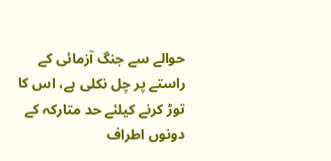حوالے سے جنگ آزمائی کے راستے پر چل نکلی ہے، اس کا توڑ کرنے کیلئے حد متارکہ کے دونوں اطراف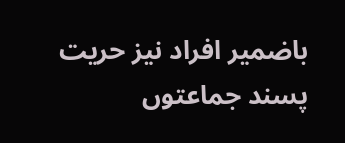باضمیر افراد نیز حریت پسند جماعتوں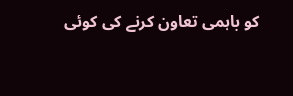کو باہمی تعاون کرنے کی کوئی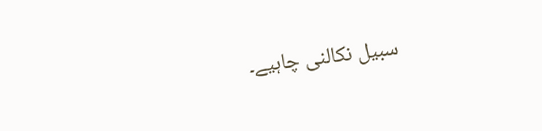سبیل نکالنی چاہیے۔